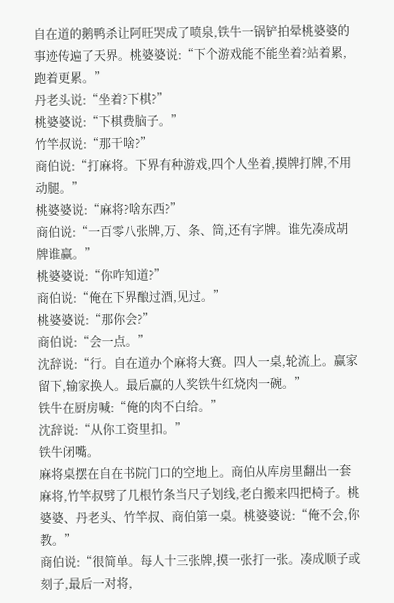自在道的鹅鸭杀让阿旺哭成了喷泉,铁牛一锅铲拍晕桃婆婆的事迹传遍了天界。桃婆婆说:“下个游戏能不能坐着?站着累,跑着更累。”
丹老头说:“坐着?下棋?”
桃婆婆说:“下棋费脑子。”
竹竿叔说:“那干啥?”
商伯说:“打麻将。下界有种游戏,四个人坐着,摸牌打牌,不用动腿。”
桃婆婆说:“麻将?啥东西?”
商伯说:“一百零八张牌,万、条、筒,还有字牌。谁先凑成胡牌谁赢。”
桃婆婆说:“你咋知道?”
商伯说:“俺在下界酿过酒,见过。”
桃婆婆说:“那你会?”
商伯说:“会一点。”
沈辞说:“行。自在道办个麻将大赛。四人一桌,轮流上。赢家留下,输家换人。最后赢的人奖铁牛红烧肉一碗。”
铁牛在厨房喊:“俺的肉不白给。”
沈辞说:“从你工资里扣。”
铁牛闭嘴。
麻将桌摆在自在书院门口的空地上。商伯从库房里翻出一套麻将,竹竿叔劈了几根竹条当尺子划线,老白搬来四把椅子。桃婆婆、丹老头、竹竿叔、商伯第一桌。桃婆婆说:“俺不会,你教。”
商伯说:“很简单。每人十三张牌,摸一张打一张。凑成顺子或刻子,最后一对将,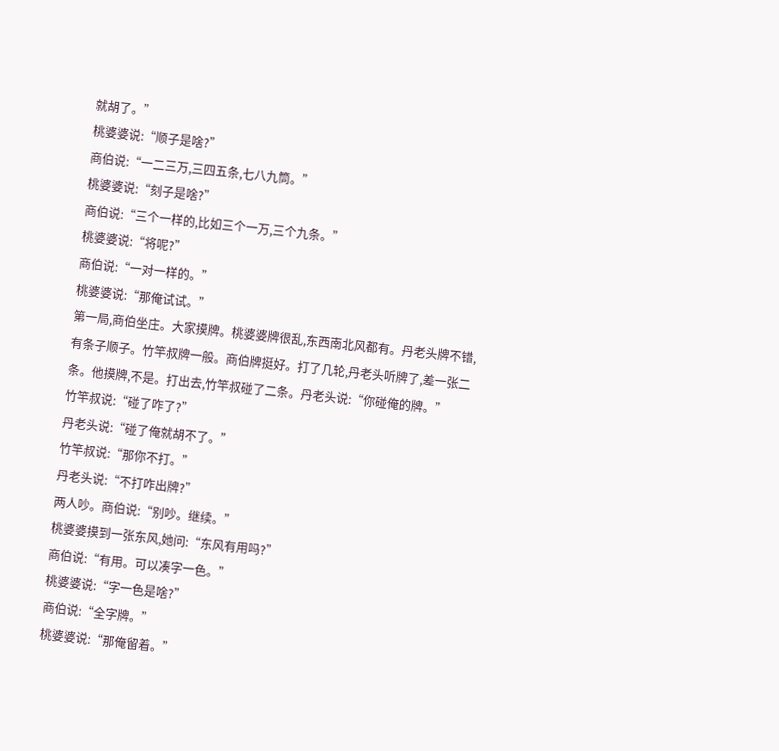就胡了。”
桃婆婆说:“顺子是啥?”
商伯说:“一二三万,三四五条,七八九筒。”
桃婆婆说:“刻子是啥?”
商伯说:“三个一样的,比如三个一万,三个九条。”
桃婆婆说:“将呢?”
商伯说:“一对一样的。”
桃婆婆说:“那俺试试。”
第一局,商伯坐庄。大家摸牌。桃婆婆牌很乱,东西南北风都有。丹老头牌不错,有条子顺子。竹竿叔牌一般。商伯牌挺好。打了几轮,丹老头听牌了,差一张二条。他摸牌,不是。打出去,竹竿叔碰了二条。丹老头说:“你碰俺的牌。”
竹竿叔说:“碰了咋了?”
丹老头说:“碰了俺就胡不了。”
竹竿叔说:“那你不打。”
丹老头说:“不打咋出牌?”
两人吵。商伯说:“别吵。继续。”
桃婆婆摸到一张东风,她问:“东风有用吗?”
商伯说:“有用。可以凑字一色。”
桃婆婆说:“字一色是啥?”
商伯说:“全字牌。”
桃婆婆说:“那俺留着。”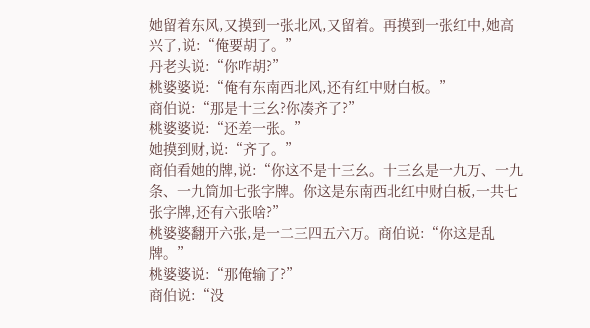她留着东风,又摸到一张北风,又留着。再摸到一张红中,她高兴了,说:“俺要胡了。”
丹老头说:“你咋胡?”
桃婆婆说:“俺有东南西北风,还有红中财白板。”
商伯说:“那是十三幺?你凑齐了?”
桃婆婆说:“还差一张。”
她摸到财,说:“齐了。”
商伯看她的牌,说:“你这不是十三幺。十三幺是一九万、一九条、一九筒加七张字牌。你这是东南西北红中财白板,一共七张字牌,还有六张啥?”
桃婆婆翻开六张,是一二三四五六万。商伯说:“你这是乱牌。”
桃婆婆说:“那俺输了?”
商伯说:“没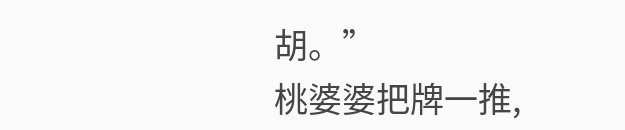胡。”
桃婆婆把牌一推,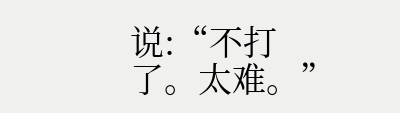说:“不打了。太难。”